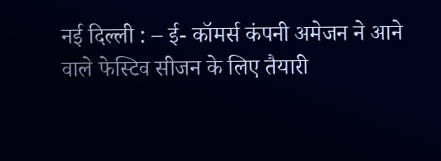नई दिल्ली : – ई- कॉमर्स कंपनी अमेजन ने आने वाले फेस्टिव सीजन के लिए तैयारी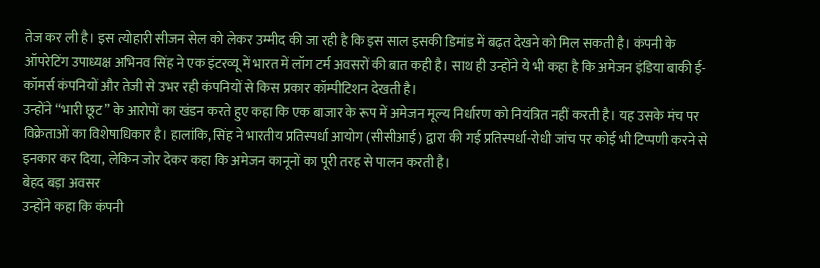तेज कर ली है। इस त्योहारी सीजन सेल को लेकर उम्मीद की जा रही है कि इस साल इसकी डिमांड में बढ़त देखने को मिल सकती है। कंपनी के ऑपरेटिंग उपाध्यक्ष अभिनव सिंह ने एक इंटरव्यू में भारत में लॉग टर्म अवसरों की बात कही है। साथ ही उन्होंने ये भी कहा है कि अमेजन इंडिया बाकी ई-कॉमर्स कंपनियों और तेजी से उभर रही कंपनियों से किस प्रकार कॉम्पीटिशन देखती है।
उन्होंने ‘‘भारी छूट” के आरोपों का खंडन करते हुए कहा कि एक बाजार के रूप में अमेजन मूल्य निर्धारण को नियंत्रित नहीं करती है। यह उसके मंच पर विक्रेताओं का विशेषाधिकार है। हालांकि, सिंह ने भारतीय प्रतिस्पर्धा आयोग (सीसीआई) द्वारा की गई प्रतिस्पर्धा-रोधी जांच पर कोई भी टिप्पणी करने से इनकार कर दिया, लेकिन जोर देकर कहा कि अमेजन कानूनों का पूरी तरह से पालन करती है।
बेहद बड़ा अवसर
उन्होंने कहा कि कंपनी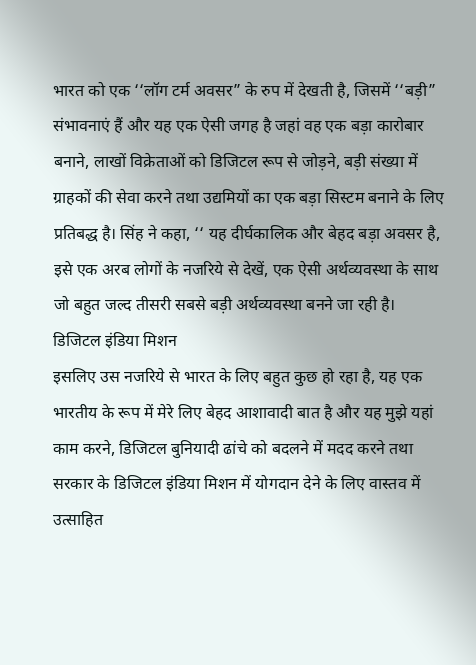भारत को एक ‘‘लॉग टर्म अवसर” के रुप में देखती है, जिसमें ‘‘बड़ी” संभावनाएं हैं और यह एक ऐसी जगह है जहां वह एक बड़ा कारोबार बनाने, लाखों विक्रेताओं को डिजिटल रूप से जोड़ने, बड़ी संख्या में ग्राहकों की सेवा करने तथा उद्यमियों का एक बड़ा सिस्टम बनाने के लिए प्रतिबद्ध है। सिंह ने कहा, ‘‘ यह दीर्घकालिक और बेहद बड़ा अवसर है, इसे एक अरब लोगों के नजरिये से देखें, एक ऐसी अर्थव्यवस्था के साथ जो बहुत जल्द तीसरी सबसे बड़ी अर्थव्यवस्था बनने जा रही है।
डिजिटल इंडिया मिशन
इसलिए उस नजरिये से भारत के लिए बहुत कुछ हो रहा है, यह एक भारतीय के रूप में मेरे लिए बेहद आशावादी बात है और यह मुझे यहां काम करने, डिजिटल बुनियादी ढांचे को बदलने में मदद करने तथा सरकार के डिजिटल इंडिया मिशन में योगदान देने के लिए वास्तव में उत्साहित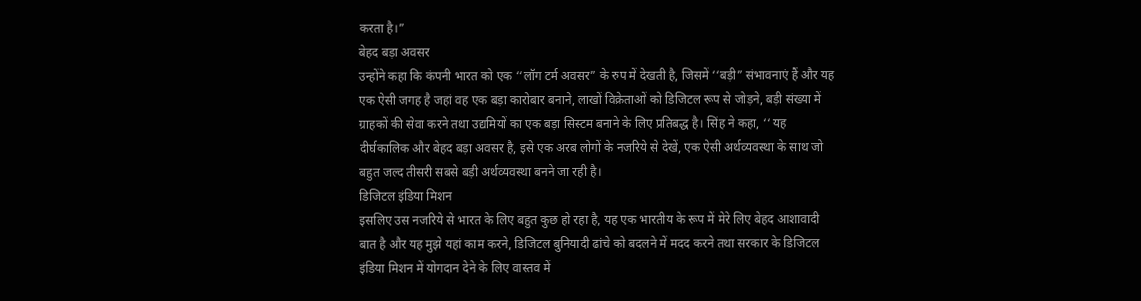करता है।”
बेहद बड़ा अवसर
उन्होंने कहा कि कंपनी भारत को एक ‘‘लॉग टर्म अवसर” के रुप में देखती है, जिसमें ‘‘बड़ी” संभावनाएं हैं और यह एक ऐसी जगह है जहां वह एक बड़ा कारोबार बनाने, लाखों विक्रेताओं को डिजिटल रूप से जोड़ने, बड़ी संख्या में ग्राहकों की सेवा करने तथा उद्यमियों का एक बड़ा सिस्टम बनाने के लिए प्रतिबद्ध है। सिंह ने कहा, ‘‘ यह दीर्घकालिक और बेहद बड़ा अवसर है, इसे एक अरब लोगों के नजरिये से देखें, एक ऐसी अर्थव्यवस्था के साथ जो बहुत जल्द तीसरी सबसे बड़ी अर्थव्यवस्था बनने जा रही है।
डिजिटल इंडिया मिशन
इसलिए उस नजरिये से भारत के लिए बहुत कुछ हो रहा है, यह एक भारतीय के रूप में मेरे लिए बेहद आशावादी बात है और यह मुझे यहां काम करने, डिजिटल बुनियादी ढांचे को बदलने में मदद करने तथा सरकार के डिजिटल इंडिया मिशन में योगदान देने के लिए वास्तव में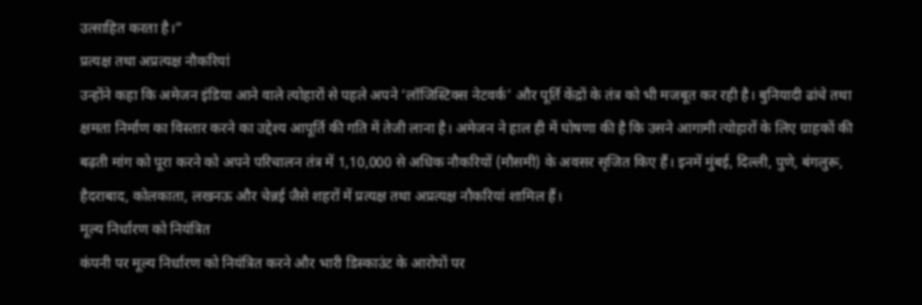उत्साहित करता है।”
प्रत्यक्ष तथा अप्रत्यक्ष नौकरियां
उन्होंने कहा कि अमेजन इंडिया आने वाले त्योहारों से पहले अपने ‘लॉजिस्टिक्स नेटवर्क’ और पूर्ति केंद्रों के तंत्र को भी मजबूत कर रही है। बुनियादी ढांचे तथा क्षमता निर्माण का विस्तार करने का उद्देश्य आपूर्ति की गति में तेजी लाना है। अमेजन ने हाल ही में घोषणा की है कि उसने आगामी त्योहारों के लिए ग्राहकों की बढ़ती मांग को पूरा करने को अपने परिचालन तंत्र में 1,10,000 से अधिक नौकरियों (मौसमी) के अवसर सृजित किए हैं। इनमें मुंबई, दिल्ली, पुणे, बंगलुरू, हैदराबाद, कोलकाता, लखनऊ और चेन्नई जैसे शहरों में प्रत्यक्ष तथा अप्रत्यक्ष नौकरियां शामिल हैं।
मूल्य निर्धारण को नियंत्रित
कंपनी पर मूल्य निर्धारण को नियंत्रित करने और भारी डिस्काउंट के आरोपों पर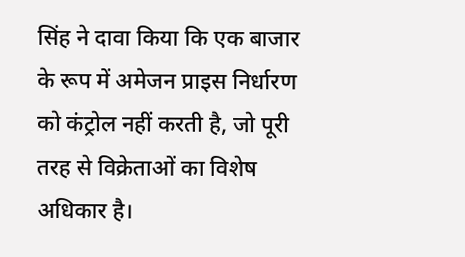सिंह ने दावा किया कि एक बाजार के रूप में अमेजन प्राइस निर्धारण को कंट्रोल नहीं करती है, जो पूरी तरह से विक्रेताओं का विशेष अधिकार है।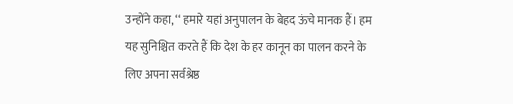उन्होंने कहा, ‘‘ हमारे यहां अनुपालन के बेहद ऊंचे मानक हैं। हम यह सुनिश्चित करते हैं कि देश के हर कानून का पालन करने के लिए अपना सर्वश्रेष्ठ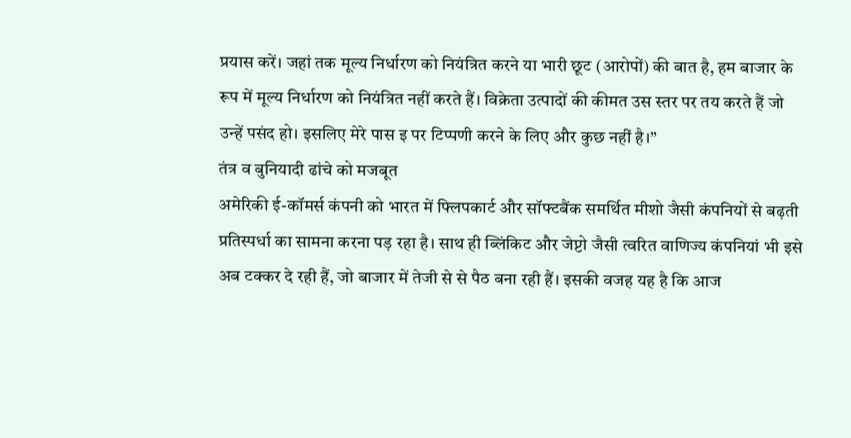प्रयास करें। जहां तक मूल्य निर्धारण को नियंत्रित करने या भारी छूट (आरोपों) की बात है, हम बाजार के रूप में मूल्य निर्धारण को नियंत्रित नहीं करते हैं। विक्रेता उत्पादों की कीमत उस स्तर पर तय करते हैं जो उन्हें पसंद हो। इसलिए मेरे पास इ पर टिप्पणी करने के लिए और कुछ नहीं है।”
तंत्र व बुनियादी ढांचे को मजबूत
अमेरिकी ई-कॉमर्स कंपनी को भारत में फ्लिपकार्ट और सॉफ्टबैंक समर्थित मीशो जैसी कंपनियों से बढ़ती प्रतिस्पर्धा का सामना करना पड़ रहा है। साथ ही ब्लिंकिट और जेप्टो जैसी त्वरित वाणिज्य कंपनियां भी इसे अब टक्कर दे रही हैं, जो बाजार में तेजी से से पैठ बना रही हैं। इसकी वजह यह है कि आज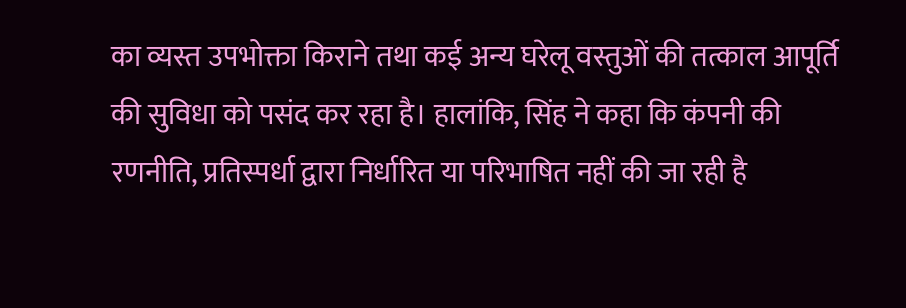का व्यस्त उपभोक्ता किराने तथा कई अन्य घरेलू वस्तुओं की तत्काल आपूर्ति की सुविधा को पसंद कर रहा है। हालांकि, सिंह ने कहा कि कंपनी की रणनीति, प्रतिस्पर्धा द्वारा निर्धारित या परिभाषित नहीं की जा रही है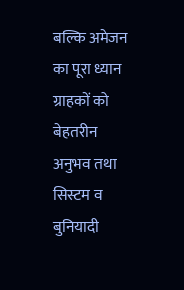बल्कि अमेजन का पूरा ध्यान ग्राहकों को बेहतरीन अनुभव तथा सिस्टम व बुनियादी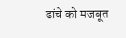ढांचे को मजबूत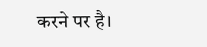करने पर है।